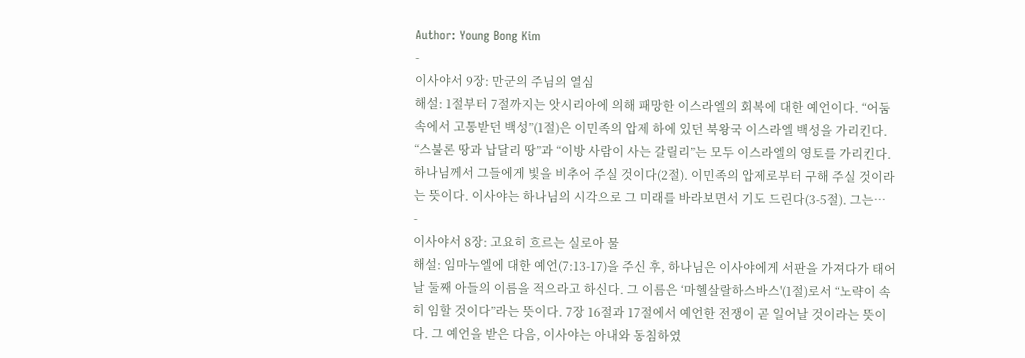Author: Young Bong Kim
-
이사야서 9장: 만군의 주님의 열심
해설: 1절부터 7절까지는 앗시리아에 의해 패망한 이스라엘의 회복에 대한 예언이다. “어둠 속에서 고통받던 백성”(1절)은 이민족의 압제 하에 있던 북왕국 이스라엘 백성을 가리킨다. “스불론 땅과 납달리 땅”과 “이방 사람이 사는 갈릴리”는 모두 이스라엘의 영토를 가리킨다. 하나님께서 그들에게 빛을 비추어 주실 것이다(2절). 이민족의 압제로부터 구해 주실 것이라는 뜻이다. 이사야는 하나님의 시각으로 그 미래를 바라보면서 기도 드린다(3-5절). 그는…
-
이사야서 8장: 고요히 흐르는 실로아 물
해설: 임마누엘에 대한 예언(7:13-17)을 주신 후, 하나님은 이사야에게 서판을 가져다가 태어날 둘째 아들의 이름을 적으라고 하신다. 그 이름은 ‘마헬살랄하스바스'(1절)로서 “노략이 속히 임할 것이다”라는 뜻이다. 7장 16절과 17절에서 예언한 전쟁이 곧 일어날 것이라는 뜻이다. 그 예언을 받은 다음, 이사야는 아내와 동침하였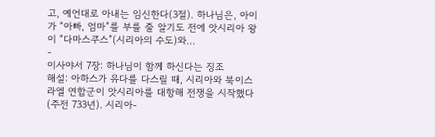고, 예언대로 아내는 임신한다(3절). 하나님은, 아이가 “아빠, 엄마”를 부를 줄 알기도 전에 앗시리아 왕이 “다마스쿠스”(시리아의 수도)와…
-
이사야서 7장: 하나님이 함께 하신다는 징조
해설: 아하스가 유다를 다스릴 때, 시리아와 북이스라엘 연합군이 앗시리아를 대항해 전쟁을 시작했다(주전 733년). 시리아-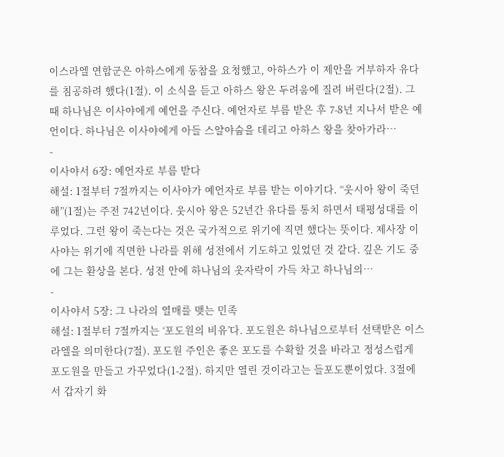이스라엘 연합군은 아하스에게 동참을 요청했고, 아하스가 이 제안을 거부하자 유다를 침공하려 했다(1절). 이 소식을 듣고 아하스 왕은 두려움에 질려 버린다(2절). 그 때 하나님은 이사야에게 예언을 주신다. 예언자로 부름 받은 후 7-8년 지나서 받은 예언이다. 하나님은 이사야에게 아들 스얄야숩을 데리고 아하스 왕을 찾아가라…
-
이사야서 6장: 예언자로 부름 받다
해설: 1절부터 7절까지는 이사야가 예언자로 부름 받는 이야기다. “웃시아 왕이 죽던 해”(1절)는 주전 742년이다. 웃시아 왕은 52년간 유다를 통치 하면서 태평성대를 이루었다. 그런 왕이 죽는다는 것은 국가적으로 위기에 직면 했다는 뜻이다. 제사장 이사야는 위기에 직면한 나라를 위해 성전에서 기도하고 있었던 것 같다. 깊은 기도 중에 그는 환상을 본다. 성전 안에 하나님의 옷자락이 가득 차고 하나님의…
-
이사야서 5장: 그 나라의 열매를 맺는 민족
해설: 1절부터 7절까지는 ‘포도원의 비유’다. 포도원은 하나님으로부터 선택받은 이스라엘을 의미한다(7절). 포도원 주인은 좋은 포도를 수확할 것을 바라고 정성스럽게 포도원을 만들고 가꾸었다(1-2절). 하지만 열린 것이라고는 들포도뿐이었다. 3절에서 갑자기 화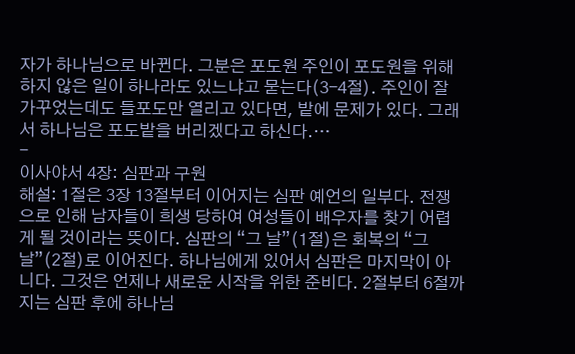자가 하나님으로 바뀐다. 그분은 포도원 주인이 포도원을 위해 하지 않은 일이 하나라도 있느냐고 묻는다(3-4절). 주인이 잘 가꾸었는데도 들포도만 열리고 있다면, 밭에 문제가 있다. 그래서 하나님은 포도밭을 버리겠다고 하신다.…
-
이사야서 4장: 심판과 구원
해설: 1절은 3장 13절부터 이어지는 심판 예언의 일부다. 전쟁으로 인해 남자들이 희생 당하여 여성들이 배우자를 찾기 어렵게 될 것이라는 뜻이다. 심판의 “그 날”(1절)은 회복의 “그 날”(2절)로 이어진다. 하나님에게 있어서 심판은 마지막이 아니다. 그것은 언제나 새로운 시작을 위한 준비다. 2절부터 6절까지는 심판 후에 하나님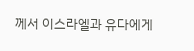께서 이스라엘과 유다에게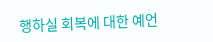행하실 회복에 대한 예언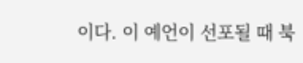이다. 이 예언이 선포될 때 북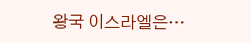왕국 이스라엘은…